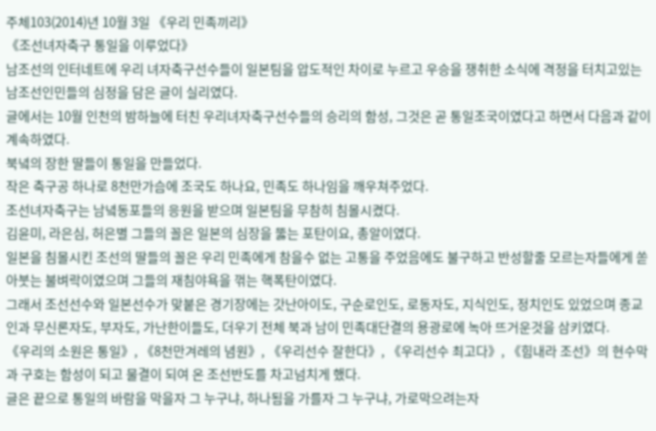주체103(2014)년 10월 3일 《우리 민족끼리》
《조선녀자축구 통일을 이루었다》
남조선의 인터네트에 우리 녀자축구선수들이 일본팀을 압도적인 차이로 누르고 우승을 쟁취한 소식에 격정을 터치고있는 남조선인민들의 심정을 담은 글이 실리였다.
글에서는 10월 인천의 밤하늘에 터친 우리녀자축구선수들의 승리의 함성, 그것은 곧 통일조국이였다고 하면서 다음과 같이 계속하였다.
북녘의 장한 딸들이 통일을 만들었다.
작은 축구공 하나로 8천만가슴에 조국도 하나요, 민족도 하나임을 깨우쳐주었다.
조선녀자축구는 남녘동포들의 응원을 받으며 일본팀을 무참히 침몰시켰다.
김윤미, 라은심, 허은별 그들의 꼴은 일본의 심장을 뚫는 포탄이요, 총알이였다.
일본을 침몰시킨 조선의 딸들의 꼴은 우리 민족에게 참을수 없는 고통을 주었음에도 불구하고 반성할줄 모르는자들에게 쏟아붓는 불벼락이였으며 그들의 재침야욕을 꺾는 핵폭탄이였다.
그래서 조선선수와 일본선수가 맞붙은 경기장에는 갓난아이도, 구순로인도, 로동자도, 지식인도, 정치인도 있었으며 종교인과 무신론자도, 부자도, 가난한이들도, 더우기 전체 북과 남이 민족대단결의 용광로에 녹아 뜨거운것을 삼키였다.
《우리의 소원은 통일》, 《8천만겨레의 념원》, 《우리선수 잘한다》, 《우리선수 최고다》, 《힘내라 조선》의 현수막과 구호는 함성이 되고 물결이 되여 온 조선반도를 차고넘치게 했다.
글은 끝으로 통일의 바람을 막을자 그 누구냐, 하나됨을 가를자 그 누구냐, 가로막으려는자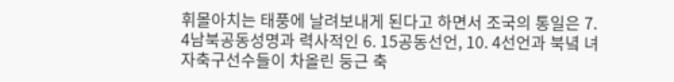휘몰아치는 태풍에 날려보내게 된다고 하면서 조국의 통일은 7. 4남북공동성명과 력사적인 6. 15공동선언, 10. 4선언과 북녘 녀자축구선수들이 차올린 둥근 축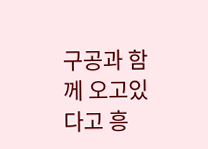구공과 함께 오고있다고 흥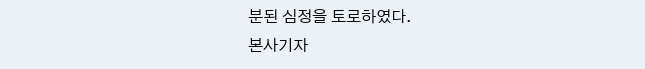분된 심정을 토로하였다.
본사기자